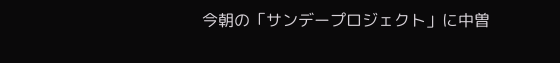今朝の「サンデープロジェクト」に中曽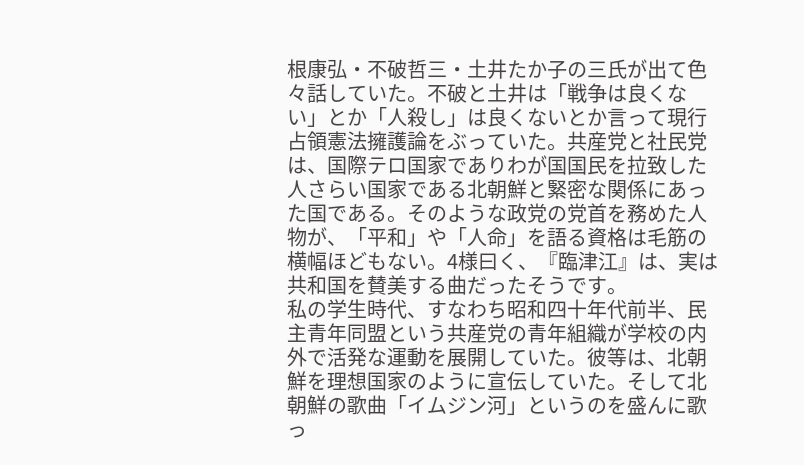根康弘・不破哲三・土井たか子の三氏が出て色々話していた。不破と土井は「戦争は良くない」とか「人殺し」は良くないとか言って現行占領憲法擁護論をぶっていた。共産党と社民党は、国際テロ国家でありわが国国民を拉致した人さらい国家である北朝鮮と緊密な関係にあった国である。そのような政党の党首を務めた人物が、「平和」や「人命」を語る資格は毛筋の横幅ほどもない。4様曰く、『臨津江』は、実は共和国を賛美する曲だったそうです。
私の学生時代、すなわち昭和四十年代前半、民主青年同盟という共産党の青年組織が学校の内外で活発な運動を展開していた。彼等は、北朝鮮を理想国家のように宣伝していた。そして北朝鮮の歌曲「イムジン河」というのを盛んに歌っ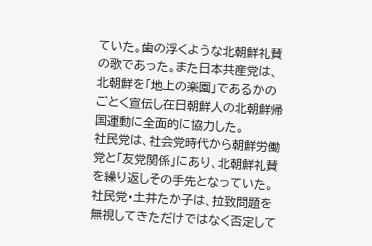ていた。歯の浮くような北朝鮮礼賛の歌であった。また日本共産党は、北朝鮮を「地上の楽園」であるかのごとく宣伝し在日朝鮮人の北朝鮮帰国運動に全面的に協力した。
社民党は、社会党時代から朝鮮労働党と「友党関係」にあり、北朝鮮礼賛を繰り返しその手先となっていた。社民党・土井たか子は、拉致問題を無視してきただけではなく否定して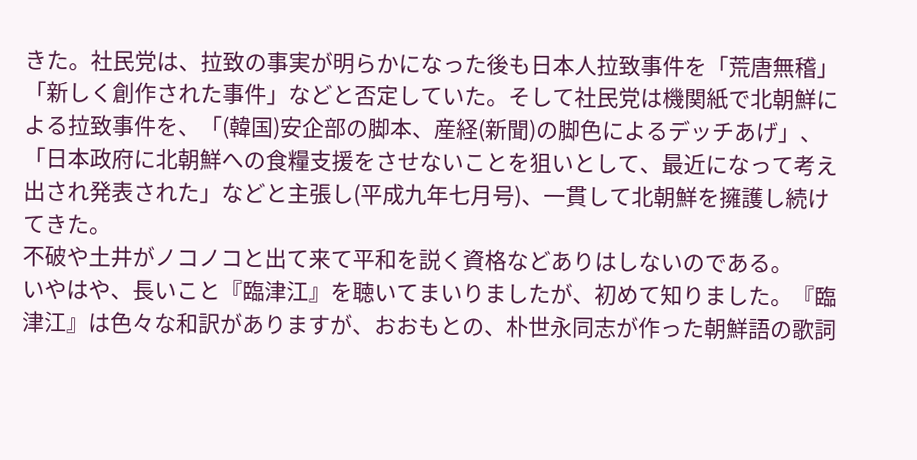きた。社民党は、拉致の事実が明らかになった後も日本人拉致事件を「荒唐無稽」「新しく創作された事件」などと否定していた。そして社民党は機関紙で北朝鮮による拉致事件を、「(韓国)安企部の脚本、産経(新聞)の脚色によるデッチあげ」、「日本政府に北朝鮮への食糧支援をさせないことを狙いとして、最近になって考え出され発表された」などと主張し(平成九年七月号)、一貫して北朝鮮を擁護し続けてきた。
不破や土井がノコノコと出て来て平和を説く資格などありはしないのである。
いやはや、長いこと『臨津江』を聴いてまいりましたが、初めて知りました。『臨津江』は色々な和訳がありますが、おおもとの、朴世永同志が作った朝鮮語の歌詞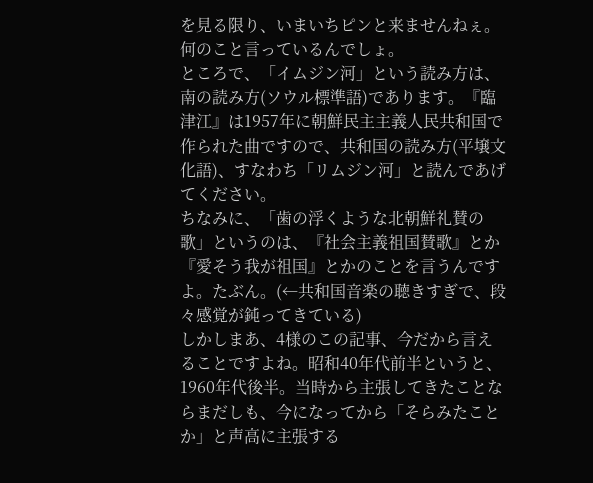を見る限り、いまいちピンと来ませんねぇ。何のこと言っているんでしょ。
ところで、「イムジン河」という読み方は、南の読み方(ソウル標準語)であります。『臨津江』は1957年に朝鮮民主主義人民共和国で作られた曲ですので、共和国の読み方(平壌文化語)、すなわち「リムジン河」と読んであげてください。
ちなみに、「歯の浮くような北朝鮮礼賛の歌」というのは、『社会主義祖国賛歌』とか『愛そう我が祖国』とかのことを言うんですよ。たぶん。(←共和国音楽の聴きすぎで、段々感覚が鈍ってきている)
しかしまあ、4様のこの記事、今だから言えることですよね。昭和40年代前半というと、1960年代後半。当時から主張してきたことならまだしも、今になってから「そらみたことか」と声高に主張する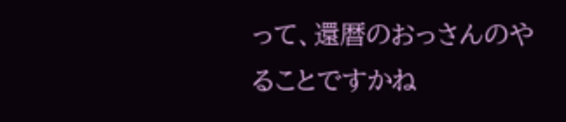って、還暦のおっさんのやることですかね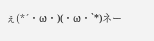ぇ(*´・ω・)(・ω・`*)ネー